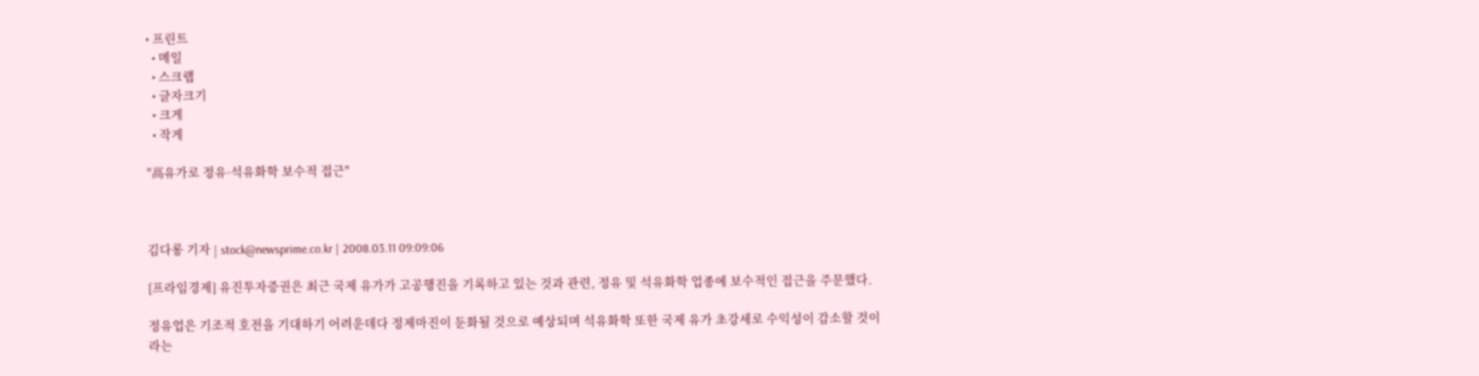• 프린트
  • 메일
  • 스크랩
  • 글자크기
  • 크게
  • 작게

"高유가로 정유·석유화학 보수적 접근"



김다롱 기자 | stock@newsprime.co.kr | 2008.03.11 09:09:06

[프라임경제] 유진투자증권은 최근 국제 유가가 고공행진을 기록하고 있는 것과 관련, 정유 및 석유화학 업종에 보수적인 접근을 주문했다.

정유업은 기조적 호전을 기대하기 어려운데다 정제마진이 둔화될 것으로 예상되며 석유화학 또한 국제 유가 초강세로 수익성이 감소할 것이라는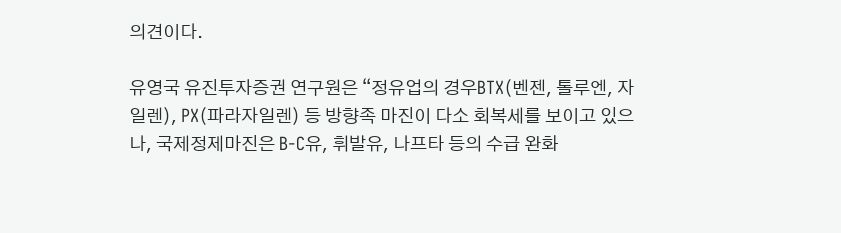의견이다.

유영국 유진투자증권 연구원은 “정유업의 경우BTX(벤젠, 톨루엔, 자일렌), PX(파라자일렌) 등 방향족 마진이 다소 회복세를 보이고 있으나, 국제정제마진은 B-C유, 휘발유, 나프타 등의 수급 완화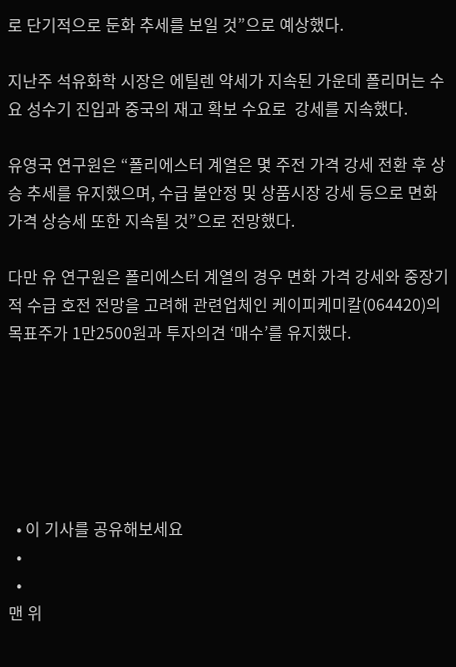로 단기적으로 둔화 추세를 보일 것”으로 예상했다.

지난주 석유화학 시장은 에틸렌 약세가 지속된 가운데 폴리머는 수요 성수기 진입과 중국의 재고 확보 수요로  강세를 지속했다.

유영국 연구원은 “폴리에스터 계열은 몇 주전 가격 강세 전환 후 상승 추세를 유지했으며, 수급 불안정 및 상품시장 강세 등으로 면화 가격 상승세 또한 지속될 것”으로 전망했다.

다만 유 연구원은 폴리에스터 계열의 경우 면화 가격 강세와 중장기적 수급 호전 전망을 고려해 관련업체인 케이피케미칼(064420)의 목표주가 1만2500원과 투자의견 ‘매수’를 유지했다.






  • 이 기사를 공유해보세요
  •
  •
맨 위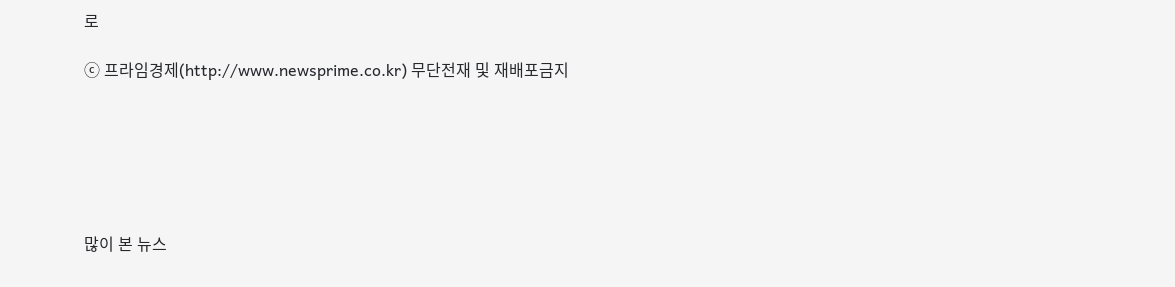로

ⓒ 프라임경제(http://www.newsprime.co.kr) 무단전재 및 재배포금지






많이 본 뉴스